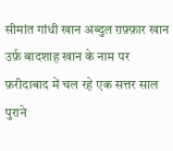सीमांत गांधी खान अब्दुल ग़फ़्फ़ार खान उर्फ़ बादशाह खान के नाम पर फ़रीदाबाद में चल रहे एक सत्तर साल पुराने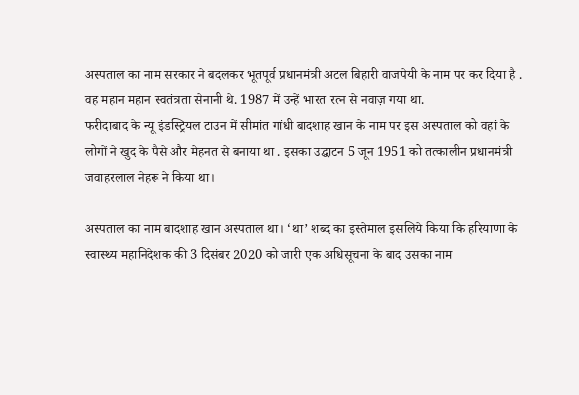अस्पताल का नाम सरकार ने बदलकर भूतपूर्व प्रधानमंत्री अटल बिहारी वाजपेयी के नाम पर कर दिया है . वह महान महान स्वतंत्रता सेनानी थे. 1987 में उन्हें भारत रत्न से नवाज़ गया था.
फरीदाबाद के न्यू इंडस्ट्रियल टाउन में सीमांत गांधी बादशाह खान के नाम पर इस अस्पताल को वहां के लोगों ने खुद के पैसे और मेहनत से बनाया था . इसका उद्घाटन 5 जून 1951 को तत्कालीन प्रधानमंत्री जवाहरलाल नेहरू ने किया था।

अस्पताल का नाम बादशाह खान अस्पताल था। ‘था’ शब्द का इस्तेमाल इसलिये किया कि हरियाणा के स्वास्थ्य महानिदेशक की 3 दिसंबर 2020 को जारी एक अधिसूचना के बाद उसका नाम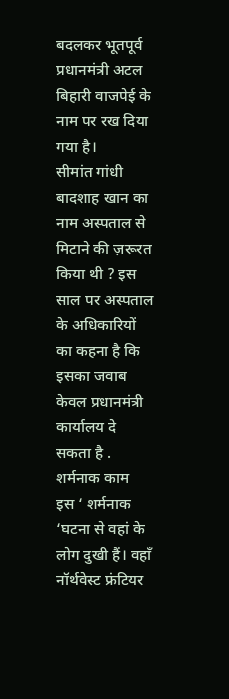बदलकर भूतपूर्व प्रधानमंत्री अटल बिहारी वाजपेई के नाम पर रख दिया गया है।
सीमांत गांधी बादशाह खान का नाम अस्पताल से मिटाने की ज़रूरत किया थी ? इस साल पर अस्पताल के अधिकारियों का कहना है कि इसका जवाब केवल प्रधानमंत्री कार्यालय दे सकता है .
शर्मनाक काम
इस ‘ शर्मनाक ‘घटना से वहां के लोग दुखी हैं। वहॉं नॉर्थवेस्ट फ्रंटियर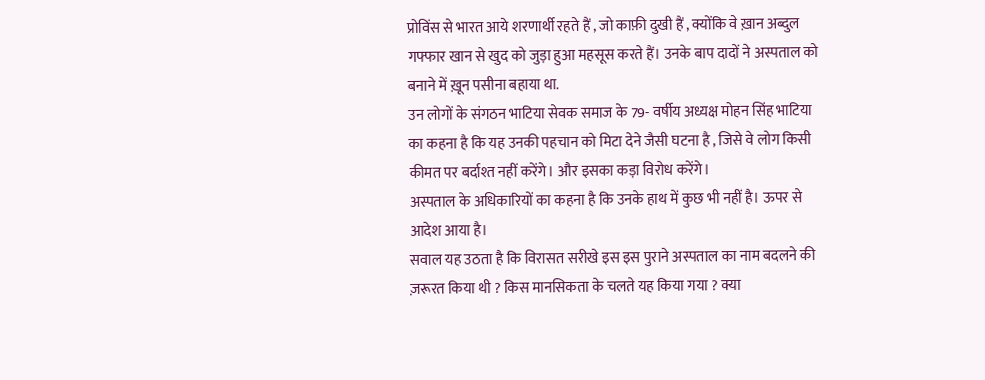प्रोविंस से भारत आये शरणार्थी रहते हैं , जो काफ़ी दुखी हैं , क्योंकि वे ख़ान अब्दुल गफ्फार खान से खुद को जुड़ा हुआ महसूस करते हैं। उनके बाप दादों ने अस्पताल को बनाने में ख़ून पसीना बहाया था.
उन लोगों के संगठन भाटिया सेवक समाज के 79- वर्षीय अध्यक्ष मोहन सिंह भाटिया का कहना है कि यह उनकी पहचान को मिटा देने जैसी घटना है , जिसे वे लोग किसी कीमत पर बर्दाश्त नहीं करेंगे। और इसका कड़ा विरोध करेंगे।
अस्पताल के अधिकारियों का कहना है कि उनके हाथ में कुछ भी नहीं है। ऊपर से आदेश आया है।
सवाल यह उठता है कि विरासत सरीखे इस इस पुराने अस्पताल का नाम बदलने की ज़रूरत किया थी ? किस मानसिकता के चलते यह किया गया ? क्या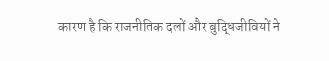कारण है कि राजनीतिक दलों और बुद्धिजीवियों ने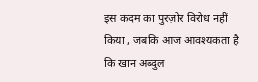इस कदम का पुरज़ोर विरोध नहीं किया , जबकि आज आवश्यकता है कि खान अब्दुल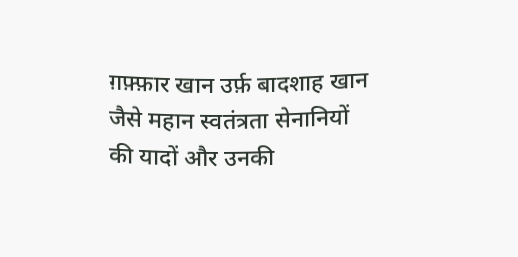ग़फ़्फ़ार खान उर्फ़ बादशाह खान जैसे महान स्वतंत्रता सेनानियों की यादों और उनकी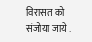विरासत को संजोया जाये .